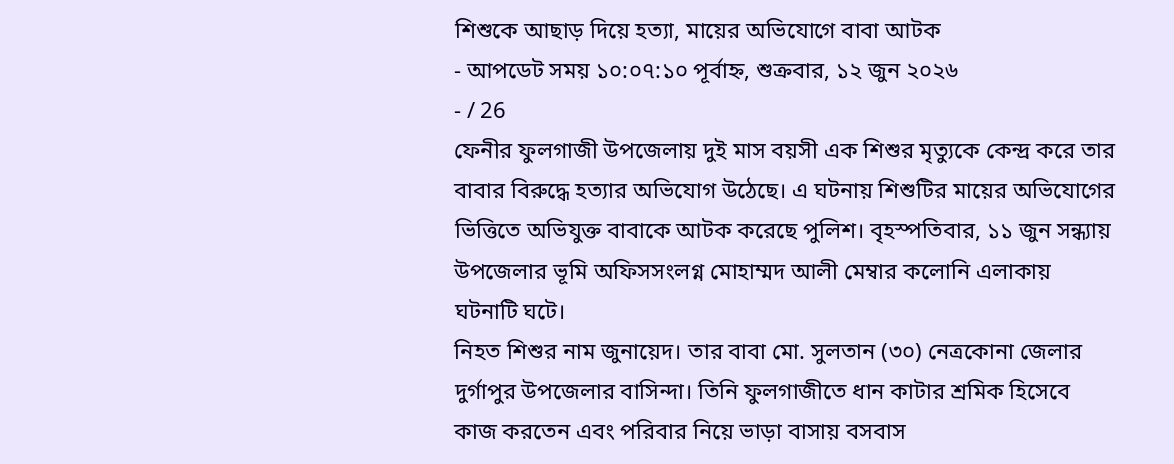শিশুকে আছাড় দিয়ে হত্যা, মায়ের অভিযোগে বাবা আটক
- আপডেট সময় ১০:০৭:১০ পূর্বাহ্ন, শুক্রবার, ১২ জুন ২০২৬
- / 26
ফেনীর ফুলগাজী উপজেলায় দুই মাস বয়সী এক শিশুর মৃত্যুকে কেন্দ্র করে তার বাবার বিরুদ্ধে হত্যার অভিযোগ উঠেছে। এ ঘটনায় শিশুটির মায়ের অভিযোগের ভিত্তিতে অভিযুক্ত বাবাকে আটক করেছে পুলিশ। বৃহস্পতিবার, ১১ জুন সন্ধ্যায় উপজেলার ভূমি অফিসসংলগ্ন মোহাম্মদ আলী মেম্বার কলোনি এলাকায় ঘটনাটি ঘটে।
নিহত শিশুর নাম জুনায়েদ। তার বাবা মো. সুলতান (৩০) নেত্রকোনা জেলার দুর্গাপুর উপজেলার বাসিন্দা। তিনি ফুলগাজীতে ধান কাটার শ্রমিক হিসেবে কাজ করতেন এবং পরিবার নিয়ে ভাড়া বাসায় বসবাস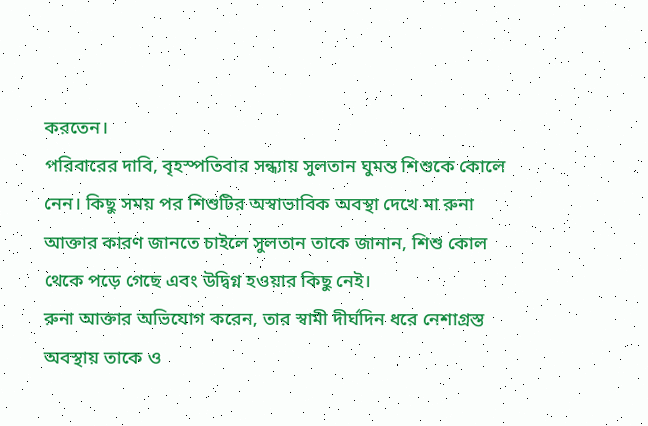করতেন।
পরিবারের দাবি, বৃহস্পতিবার সন্ধ্যায় সুলতান ঘুমন্ত শিশুকে কোলে নেন। কিছু সময় পর শিশুটির অস্বাভাবিক অবস্থা দেখে মা রুনা আক্তার কারণ জানতে চাইলে সুলতান তাকে জানান, শিশু কোল থেকে পড়ে গেছে এবং উদ্বিগ্ন হওয়ার কিছু নেই।
রুনা আক্তার অভিযোগ করেন, তার স্বামী দীর্ঘদিন ধরে নেশাগ্রস্ত অবস্থায় তাকে ও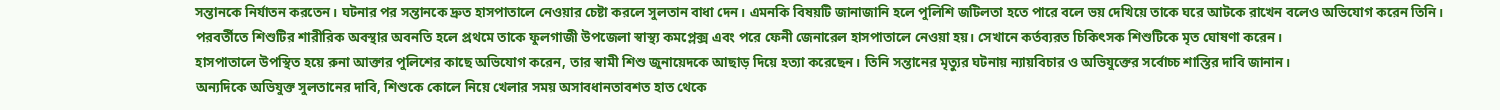সন্তানকে নির্যাতন করতেন। ঘটনার পর সন্তানকে দ্রুত হাসপাতালে নেওয়ার চেষ্টা করলে সুলতান বাধা দেন। এমনকি বিষয়টি জানাজানি হলে পুলিশি জটিলতা হতে পারে বলে ভয় দেখিয়ে তাকে ঘরে আটকে রাখেন বলেও অভিযোগ করেন তিনি।
পরবর্তীতে শিশুটির শারীরিক অবস্থার অবনতি হলে প্রথমে তাকে ফুলগাজী উপজেলা স্বাস্থ্য কমপ্লেক্স এবং পরে ফেনী জেনারেল হাসপাতালে নেওয়া হয়। সেখানে কর্তব্যরত চিকিৎসক শিশুটিকে মৃত ঘোষণা করেন।
হাসপাতালে উপস্থিত হয়ে রুনা আক্তার পুলিশের কাছে অভিযোগ করেন, তার স্বামী শিশু জুনায়েদকে আছাড় দিয়ে হত্যা করেছেন। তিনি সন্তানের মৃত্যুর ঘটনায় ন্যায়বিচার ও অভিযুক্তের সর্বোচ্চ শাস্তির দাবি জানান।
অন্যদিকে অভিযুক্ত সুলতানের দাবি, শিশুকে কোলে নিয়ে খেলার সময় অসাবধানতাবশত হাত থেকে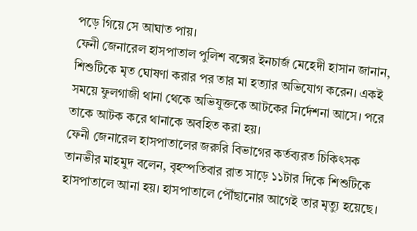পড়ে গিয়ে সে আঘাত পায়।
ফেনী জেনারেল হাসপাতাল পুলিশ বক্সের ইনচার্জ মেহেদী হাসান জানান, শিশুটিকে মৃত ঘোষণা করার পর তার মা হত্যার অভিযোগ করেন। একই সময়ে ফুলগাজী থানা থেকে অভিযুক্তকে আটকের নির্দেশনা আসে। পরে তাকে আটক করে থানাকে অবহিত করা হয়।
ফেনী জেনারেল হাসপাতালের জরুরি বিভাগের কর্তব্যরত চিকিৎসক তানভীর মাহমুদ বলেন, বৃহস্পতিবার রাত সাড়ে ১১টার দিকে শিশুটিকে হাসপাতালে আনা হয়। হাসপাতালে পৌঁছানোর আগেই তার মৃত্যু হয়েছে।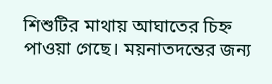শিশুটির মাথায় আঘাতের চিহ্ন পাওয়া গেছে। ময়নাতদন্তের জন্য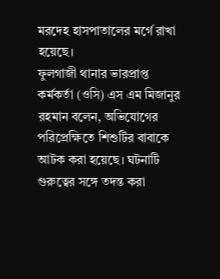মরদেহ হাসপাতালের মর্গে রাখা হয়েছে।
ফুলগাজী থানার ভারপ্রাপ্ত কর্মকর্তা (ওসি) এস এম মিজানুর রহমান বলেন, অভিযোগের পরিপ্রেক্ষিতে শিশুটির বাবাকে আটক করা হয়েছে। ঘটনাটি গুরুত্বের সঙ্গে তদন্ত করা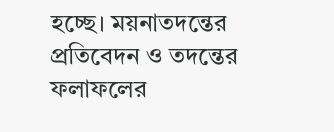হচ্ছে। ময়নাতদন্তের প্রতিবেদন ও তদন্তের ফলাফলের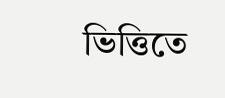ভিত্তিতে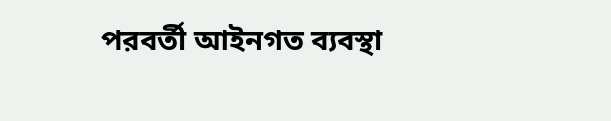পরবর্তী আইনগত ব্যবস্থা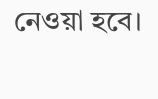নেওয়া হবে।